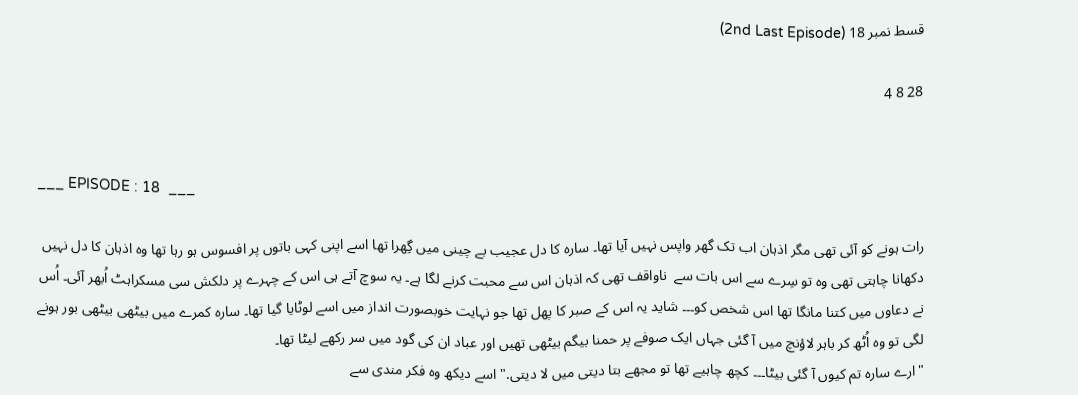قسط نمبر 18 (2nd Last Episode)

28 8 4


___ EPISODE : 18  ___

رات ہونے کو آئی تھی مگر اذہان اب تک گھر واپس نہیں آیا تھا۔ سارہ کا دل عجیب بے چینی میں گِھرا تھا اسے اپنی کہی باتوں پر افسوس ہو رہا تھا وہ اذہان کا دل نہیں دکھانا چاہتی تھی وہ تو سِرے سے اس بات سے  ناواقف تھی کہ اذہان اس سے محبت کرنے لگا ہے۔ یہ سوچ آتے ہی اس کے چہرے پر دلکش سی مسکراہٹ اُبھر آئی۔ اُس نے دعاوں میں کتنا مانگا تھا اس شخص کو۔۔۔ شاید یہ اس کے صبر کا پھل تھا جو نہایت خوبصورت انداز میں اسے لوٹایا گیا تھا۔ سارہ کمرے میں بیٹھی بیٹھی بور ہونے لگی تو وہ اُٹھ کر باہر لاؤنچ میں آ گئی جہاں ایک صوفے پر حمنا بیگم بیٹھی تھیں اور عباد ان کی گود میں سر رکھے لیٹا تھا۔
"ارے سارہ تم کیوں آ گئی بیٹا۔۔۔ کچھ چاہیے تھا تو مجھے بتا دیتی میں لا دیتی." اسے دیکھ وہ فکر مندی سے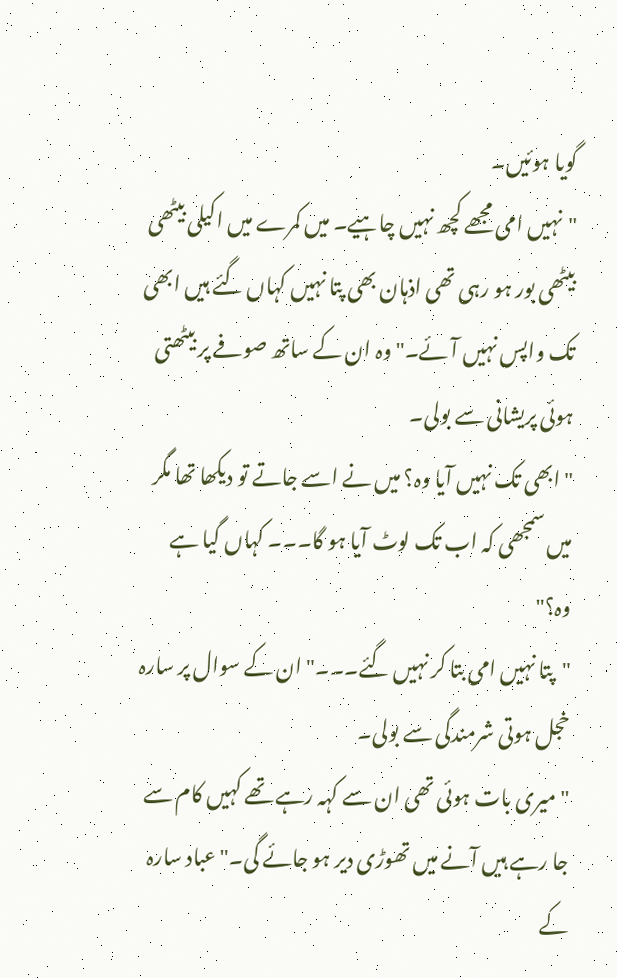گویا ہوئیں۔
"نہیں امی مجھے کچھ نہیں چاہیے۔ میں کمرے میں اکیلی بیٹھی بیٹھی بور ہو رہی تھی اذہان بھی پتا نہیں کہاں گئے ہیں ابھی تک واپس نہیں آئے۔" وہ ان کے ساتھ صوفے پر بیٹھتی ہوئی پریشانی سے بولی۔
"ابھی تک نہیں آیا وہ؟ میں نے اسے جاتے تو دیکھا تھا مگر میں سمجھی کہ اب تک لوٹ آیا ہو گا۔۔۔ کہاں گیا ہے وہ؟"
"پتا نہیں امی بتا کر نہیں گئے۔۔۔" ان کے سوال پر سارہ خجل ہوتی شرمندگی سے بولی۔
"میری بات ہوئی تھی ان سے کہہ رہے تھے کہیں کام سے جا رہے ہیں آنے میں تھوڑی دیر ہو جائے گی۔" عباد سارہ کے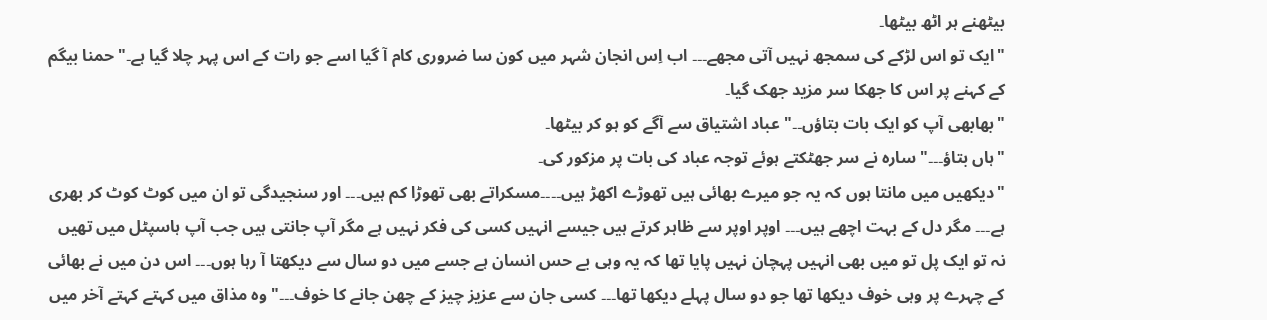بیٹھنے ہر اٹھ بیٹھا۔
"ایک تو اس لڑکے کی سمجھ نہیں آتی مجھے۔۔۔ اب اِس انجان شہر میں کون سا ضروری کام آ گیا اسے جو رات کے اس پہر چلا گیا ہے۔" حمنا بیگم کے کہنے پر اس کا جھکا سر مزید جھک گیا۔
"بھابھی آپ کو ایک بات بتاؤں۔۔" عباد اشتیاق سے آگے کو ہو کر بیٹھا۔
"ہاں بتاؤ۔۔۔" سارہ نے سر جھٹکتے ہوئے توجہ عباد کی بات پر مزکور کی۔
"دیکھیں میں مانتا ہوں کہ یہ جو میرے بھائی ہیں تھوڑے اکھڑ ہیں۔۔۔۔مسکراتے بھی تھوڑا کم ہیں۔۔۔ اور سنجیدگی تو ان میں کوٹ کوٹ کر بھری ہے۔۔۔ مگر دل کے بہت اچھے ہیں۔۔۔ اوپر اوپر سے ظاہر کرتے ہیں جیسے انہیں کسی کی فکر نہیں ہے مگر آپ جانتی ہیں جب آپ ہاسپٹل میں تھیں نہ تو ایک پل تو میں بھی انہیں پہچان نہیں پایا تھا کہ یہ وہی بے حس انسان ہے جسے میں دو سال سے دیکھتا آ رہا ہوں۔۔۔ اس دن میں نے بھائی کے چہرے پر وہی خوف دیکھا تھا جو دو سال پہلے دیکھا تھا۔۔۔ کسی جان سے عزیز چیز کے چھن جانے کا خوف۔۔۔" وہ مذاق میں کہتے کہتے آخر میں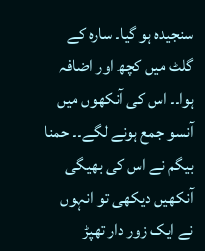سنجیدہ ہو گیا۔ سارہ کے گلٹ میں کچھ اور اضافہ ہوا۔۔ اس کی آنکھوں میں آنسو جمع ہونے لگے۔۔ حمنا بیگم نے اس کی بھیگی آنکھیں دیکھی تو انہوں نے ایک زور دار تھپڑ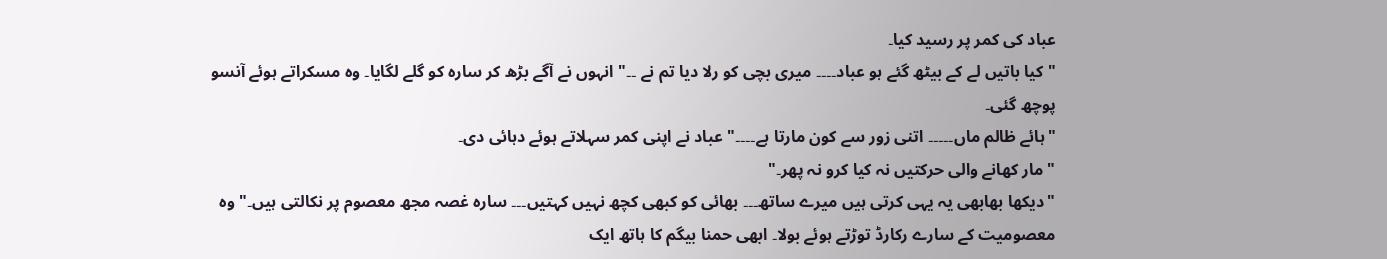عباد کی کمر پر رسید کیا۔
"کیا باتیں لے کے بیٹھ گئے ہو عباد۔۔۔۔ میری بچی کو رلا دیا تم نے ۔۔" انہوں نے آگے بڑھ کر سارہ کو گلے لگایا۔ وہ مسکراتے ہوئے آنسو پوچھ گئی۔
"ہائے ظالم ماں۔۔۔۔۔ اتنی زور سے کون مارتا ہے۔۔۔۔" عباد نے اپنی کمر سہلاتے ہوئے دہائی دی۔
"مار کھانے والی حرکتیں نہ کیا کرو نہ پھر۔"
"دیکھا بھابھی یہ یہی کرتی ہیں میرے ساتھ۔۔۔ بھائی کو کبھی کچھ نہیں کہتیں۔۔۔ سارہ غصہ مجھ معصوم پر نکالتی ہیں۔" وہ معصومیت کے سارے رکارڈ توڑتے ہوئے بولا۔ ابھی حمنا بیگم کا ہاتھ ایک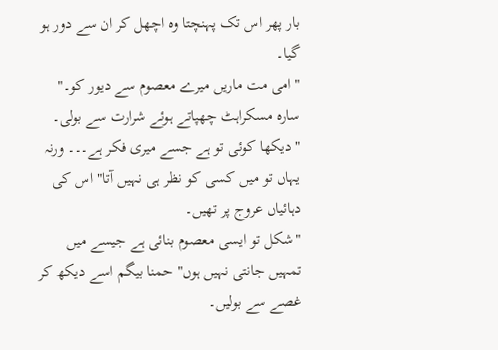بار پھر اس تک پہنچتا وہ اچھل کر ان سے دور ہو گیا۔
"امی مت ماریں میرے معصوم سے دیور کو۔" سارہ مسکراہٹ چھپاتے ہوئے شرارت سے بولی۔
"دیکھا کوئی تو ہے جسے میری فکر ہے۔۔۔ ورنہ یہاں تو میں کسی کو نظر ہی نہیں آتا" اس کی دہائیاں عروج پر تھیں۔
"شکل تو ایسی معصوم بنائی ہے جیسے میں تمہیں جانتی نہیں ہوں" حمنا بیگم اسے دیکھ کر غصے سے بولیں۔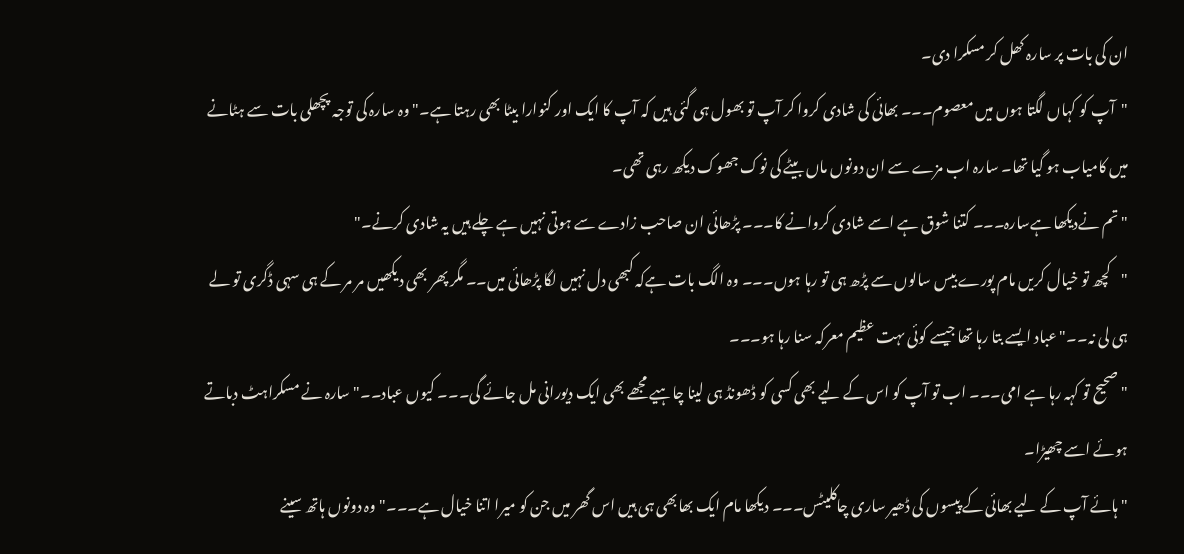ان کی بات پر سارہ کھل کر مسکرا دی۔
"آپ کو کہاں لگتا ہوں میں معصوم۔۔۔ بھائی کی شادی کروا کر آپ تو بھول ہی گئی ہیں کہ آپ کا ایک اور کنوارا بیٹا بھی رہتا ہے۔" وہ سارہ کی توجہ پچھلی بات سے ہٹانے میں کامیاب ہو گیا تھا۔ سارہ اب مزے سے ان دونوں ماں بیٹے کی نوک جھوک دیکھ رہی تھی۔
"تم نےدیکھا ہےسارہ۔۔۔ کتنا شوق ہے اسے شادی کروانے کا۔۔۔ پڑھائی ان صاحب زادے سے ہوتی نہیں ہے چلے ہیں یہ شادی کرنے۔"
"کچھ تو خیال کریں مام پورے بیس سالوں سے پڑھ ہی تو رہا ہوں۔۔۔ وہ الگ بات ہےکہ کبھی دل نہیں لگا پڑھائی میں۔۔ مگر پھر بھی دیکھیں مر مر کے ہی سہی ڈگری تو لے ہی لی نہ۔۔" عباد ایسے بتا رہا تھا جیسے کوئی ںہت عظیم معرکہ سنا رہا ہو۔۔۔
"صحیح تو کہہ رہا ہے امی۔۔۔ اب تو آپ کو اس کے لیے بھی کسی کو ڈھونڈ ہی لینا چاہیے مجھے بھی ایک دیورانی مل جائے گی۔۔۔ کیوں عباد۔۔" سارہ نے مسکراہٹ دباتے ہوئے اسے چھیڑا۔
"ہائے آپ کے لیے بھائی کے پیسوں کی ڈھیر ساری چاکلیٹس۔۔۔ دیکھا مام ایک بھابھی ہی ہیں اس گھر میں جن کو میرا اتنا خیال ہے۔۔۔" وہ دونوں ہاتھ سینے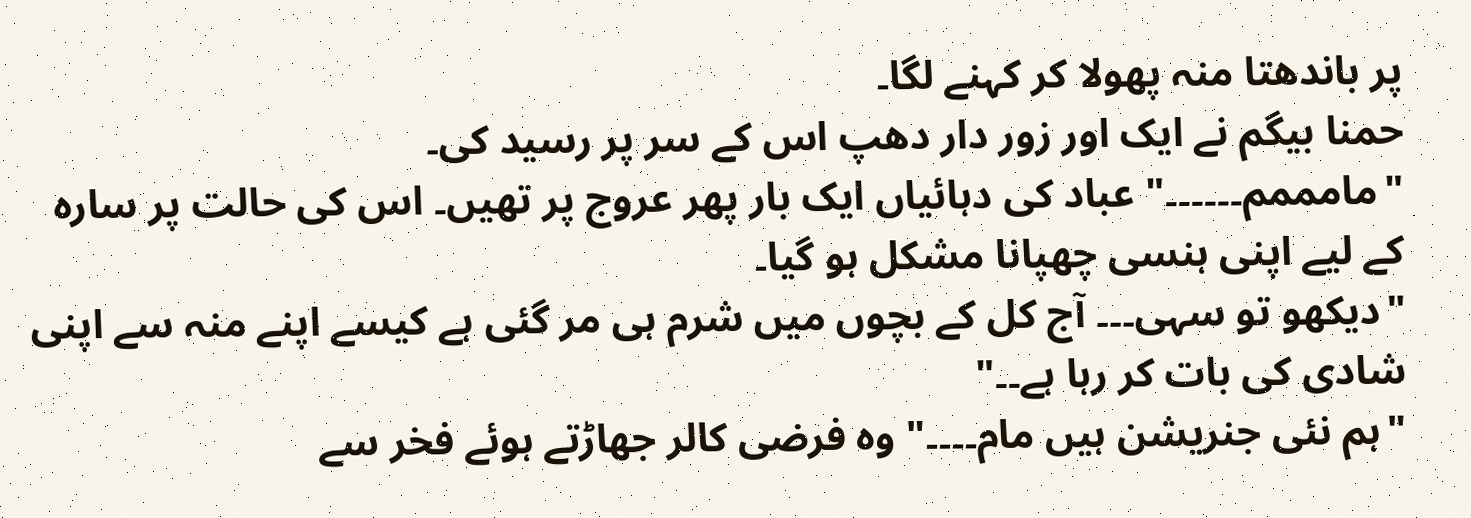پر باندھتا منہ پھولا کر کہنے لگا۔
حمنا بیگم نے ایک اور زور دار دھپ اس کے سر پر رسید کی۔
"مامممم۔۔۔۔۔۔" عباد کی دہائیاں ایک بار پھر عروج پر تھیں۔ اس کی حالت پر سارہ کے لیے اپنی ہنسی چھپانا مشکل ہو گیا۔
"دیکھو تو سہی۔۔۔ آج کل کے بچوں میں شرم ہی مر گئی ہے کیسے اپنے منہ سے اپنی شادی کی بات کر رہا ہے۔۔"
"ہم نئی جنریشن ہیں مام۔۔۔۔" وہ فرضی کالر جھاڑتے ہوئے فخر سے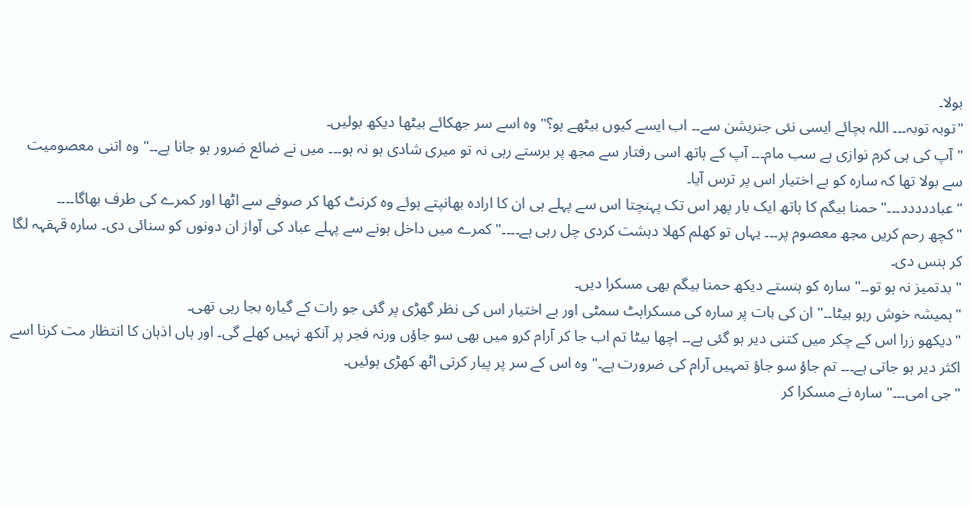بولا۔
"توبہ توبہ۔۔۔ اللہ بچائے ایسی نئی جنریشن سے۔۔ اب ایسے کیوں بیٹھے ہو؟" وہ اسے سر جھکائے بیٹھا دیکھ بولیں۔
" آپ کی ہی کرم نوازی ہے سب مام۔۔۔ آپ کے ہاتھ اسی رفتار سے مجھ پر برستے رہی نہ تو میری شادی ہو نہ ہو۔۔۔ میں نے ضائع ضرور ہو جانا ہے۔۔" وہ اتنی معصومیت سے بولا تھا کہ سارہ کو بے اختیار اس پر ترس آیا۔
"عباددددد۔۔۔" حمنا بیگم کا ہاتھ ایک بار پھر اس تک پہنچتا اس سے پہلے ہی ان کا ارادہ بھانپتے ہوئے وہ کرنٹ کھا کر صوفے سے اٹھا اور کمرے کی طرف بھاگا۔۔۔۔
"کچھ رحم کریں مجھ معصوم پر۔۔۔ یہاں تو کھلم کھلا دہشت کردی چل رہی ہے۔۔۔۔" کمرے میں داخل ہونے سے پہلے عباد کی آواز ان دونوں کو سنائی دی۔ سارہ قہقہہ لگا کر ہنس دی۔
"بدتمیز نہ ہو تو۔۔" سارہ کو ہنستے دیکھ حمنا بیگم بھی مسکرا دیں۔
"ہمیشہ خوش رہو بیٹا۔۔" ان کی بات پر سارہ کی مسکراہٹ سمٹی اور بے اختیار اس کی نظر گھڑی پر گئی جو رات کے گیارہ بجا رہی تھی۔
"دیکھو زرا اس کے چکر میں کتنی دیر ہو گئی ہے۔۔ اچھا بیٹا تم اب جا کر آرام کرو میں بھی سو جاؤں ورنہ فجر پر آنکھ نہیں کھلے گی۔ اور ہاں اذہان کا انتظار مت کرنا اسے اکثر دیر ہو جاتی ہے۔۔۔ تم جاؤ سو جاؤ تمہیں آرام کی ضرورت ہے۔" وہ اس کے سر پر پیار کرتی اٹھ کھڑی ہوئیں۔
"جی امی۔۔۔" سارہ نے مسکرا کر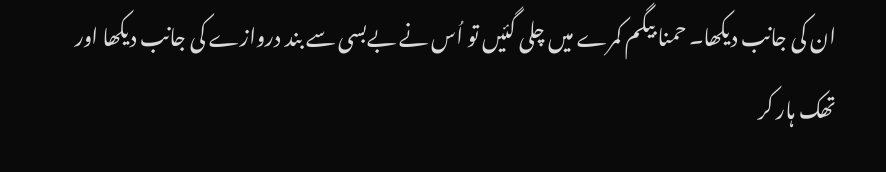ان کی جانب دیکھا۔ حمنا بیگم کمرے میں چلی گئیں تو اُس نے بےبسی سے بند دروازے کی جانب دیکھا اور تھک ہار کر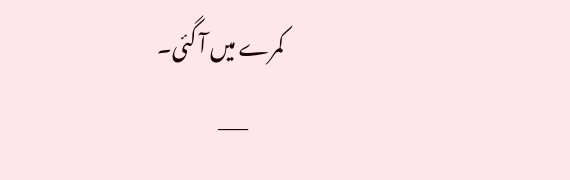کمرے میں آ گئی۔
         ___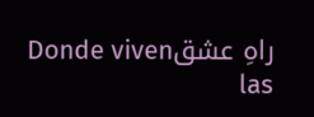راہِ عشقDonde viven las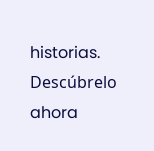historias. Descúbrelo ahora